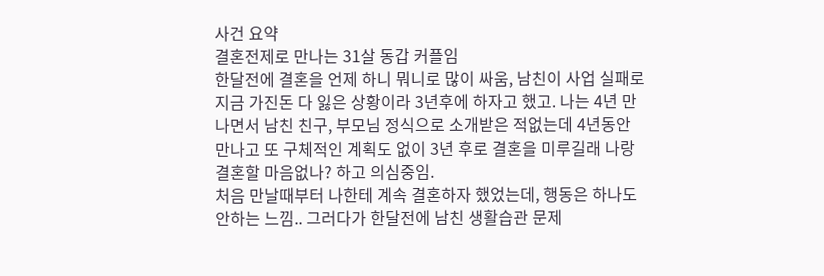사건 요약
결혼전제로 만나는 31살 동갑 커플임
한달전에 결혼을 언제 하니 뭐니로 많이 싸움, 남친이 사업 실패로 지금 가진돈 다 잃은 상황이라 3년후에 하자고 했고. 나는 4년 만나면서 남친 친구, 부모님 정식으로 소개받은 적없는데 4년동안 만나고 또 구체적인 계획도 없이 3년 후로 결혼을 미루길래 나랑 결혼할 마음없나? 하고 의심중임.
처음 만날때부터 나한테 계속 결혼하자 했었는데, 행동은 하나도 안하는 느낌.. 그러다가 한달전에 남친 생활습관 문제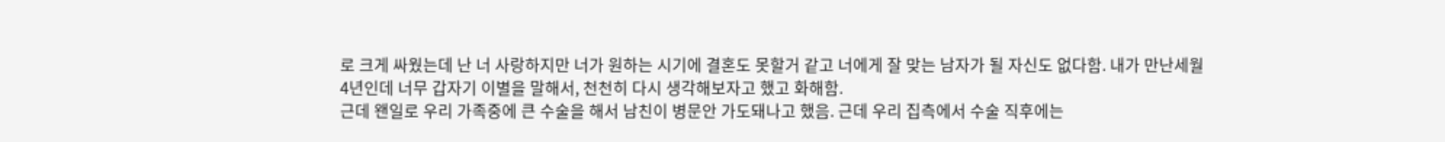로 크게 싸웠는데 난 너 사랑하지만 너가 원하는 시기에 결혼도 못할거 같고 너에게 잘 맞는 남자가 될 자신도 없다함. 내가 만난세월 4년인데 너무 갑자기 이별을 말해서, 천천히 다시 생각해보자고 했고 화해함.
근데 왠일로 우리 가족중에 큰 수술을 해서 남친이 병문안 가도돼나고 했음. 근데 우리 집측에서 수술 직후에는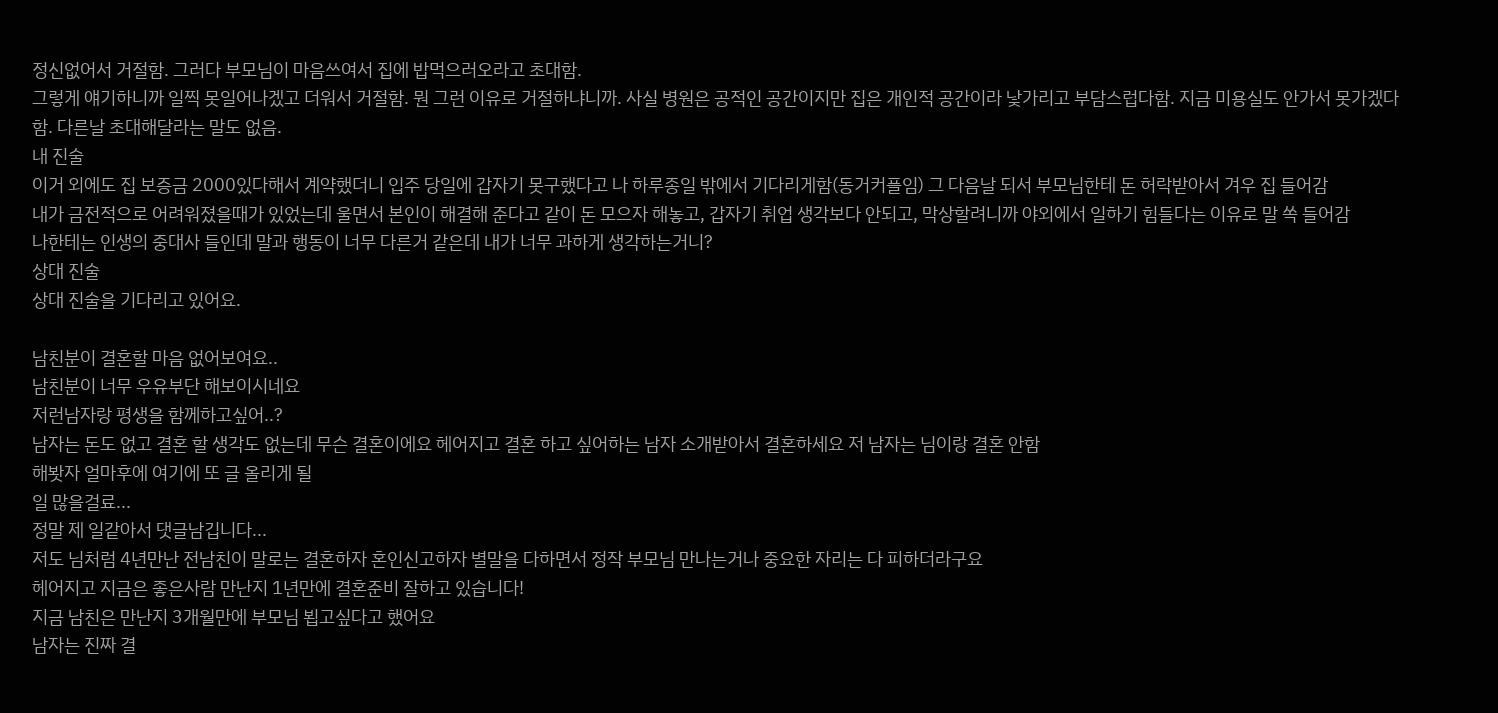정신없어서 거절함. 그러다 부모님이 마음쓰여서 집에 밥먹으러오라고 초대함.
그렇게 얘기하니까 일찍 못일어나겠고 더워서 거절함. 뭔 그런 이유로 거절하냐니까. 사실 병원은 공적인 공간이지만 집은 개인적 공간이라 낯가리고 부담스럽다함. 지금 미용실도 안가서 못가겠다함. 다른날 초대해달라는 말도 없음.
내 진술
이거 외에도 집 보증금 2000있다해서 계약했더니 입주 당일에 갑자기 못구했다고 나 하루종일 밖에서 기다리게함(동거커플임) 그 다음날 되서 부모님한테 돈 허락받아서 겨우 집 들어감
내가 금전적으로 어려워졌을때가 있었는데 울면서 본인이 해결해 준다고 같이 돈 모으자 해놓고, 갑자기 취업 생각보다 안되고, 막상할려니까 야외에서 일하기 힘들다는 이유로 말 쏙 들어감
나한테는 인생의 중대사 들인데 말과 행동이 너무 다른거 같은데 내가 너무 과하게 생각하는거니?
상대 진술
상대 진술을 기다리고 있어요.

남친분이 결혼할 마음 없어보여요..
남친분이 너무 우유부단 해보이시네요
저런남자랑 평생을 함께하고싶어..?
남자는 돈도 없고 결혼 할 생각도 없는데 무슨 결혼이에요 헤어지고 결혼 하고 싶어하는 남자 소개받아서 결혼하세요 저 남자는 님이랑 결혼 안함
해봣자 얼마후에 여기에 또 글 올리게 될
일 많을걸료...
정말 제 일같아서 댓글남깁니다...
저도 님처럼 4년만난 전남친이 말로는 결혼하자 혼인신고하자 별말을 다하면서 정작 부모님 만나는거나 중요한 자리는 다 피하더라구요
헤어지고 지금은 좋은사람 만난지 1년만에 결혼준비 잘하고 있습니다!
지금 남친은 만난지 3개월만에 부모님 뵙고싶다고 했어요
남자는 진짜 결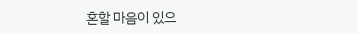혼할 마음이 있으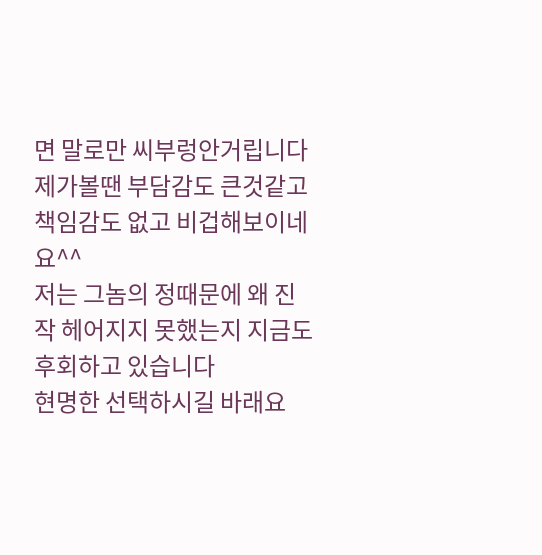면 말로만 씨부렁안거립니다 제가볼땐 부담감도 큰것같고 책임감도 없고 비겁해보이네요^^
저는 그놈의 정때문에 왜 진작 헤어지지 못했는지 지금도 후회하고 있습니다
현명한 선택하시길 바래요